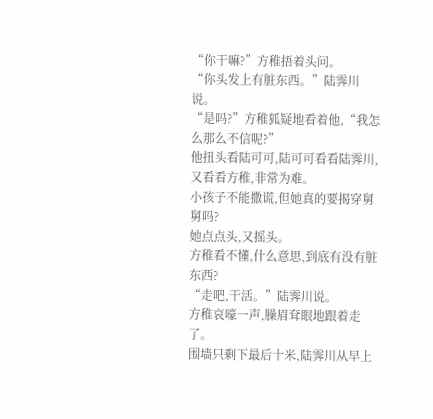“你干嘛?”方稚捂着头问。
“你头发上有脏东西。”陆霁川说。
“是吗?”方稚狐疑地看着他,“我怎么那么不信呢?”
他扭头看陆可可,陆可可看看陆霁川,又看看方稚,非常为难。
小孩子不能撒谎,但她真的要揭穿舅舅吗?
她点点头,又摇头。
方稚看不懂,什么意思,到底有没有脏东西?
“走吧,干活。”陆霁川说。
方稚哀嚎一声,臊眉耷眼地跟着走了。
围墙只剩下最后十米,陆霁川从早上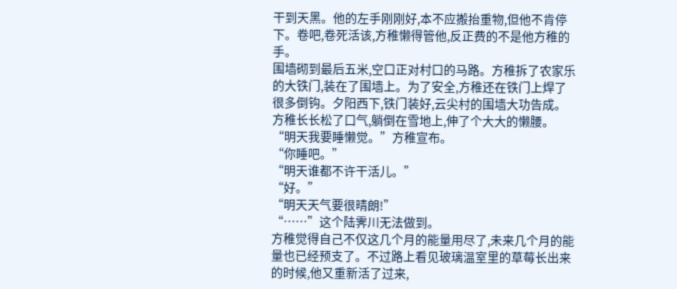干到天黑。他的左手刚刚好,本不应搬抬重物,但他不肯停下。卷吧,卷死活该,方稚懒得管他,反正费的不是他方稚的手。
围墙砌到最后五米,空口正对村口的马路。方稚拆了农家乐的大铁门,装在了围墙上。为了安全,方稚还在铁门上焊了很多倒钩。夕阳西下,铁门装好,云尖村的围墙大功告成。方稚长长松了口气,躺倒在雪地上,伸了个大大的懒腰。
“明天我要睡懒觉。”方稚宣布。
“你睡吧。”
“明天谁都不许干活儿。”
“好。”
“明天天气要很晴朗!”
“……”这个陆霁川无法做到。
方稚觉得自己不仅这几个月的能量用尽了,未来几个月的能量也已经预支了。不过路上看见玻璃温室里的草莓长出来的时候,他又重新活了过来,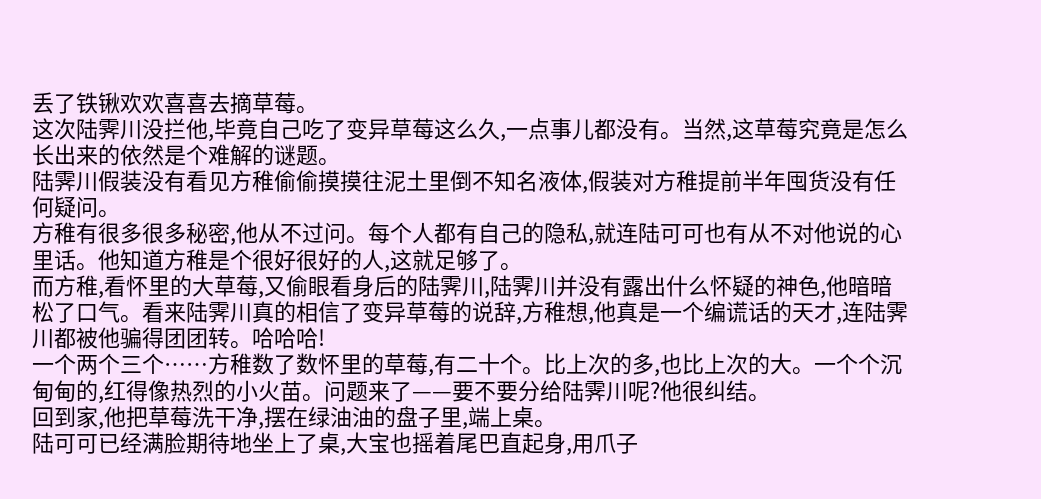丢了铁锹欢欢喜喜去摘草莓。
这次陆霁川没拦他,毕竟自己吃了变异草莓这么久,一点事儿都没有。当然,这草莓究竟是怎么长出来的依然是个难解的谜题。
陆霁川假装没有看见方稚偷偷摸摸往泥土里倒不知名液体,假装对方稚提前半年囤货没有任何疑问。
方稚有很多很多秘密,他从不过问。每个人都有自己的隐私,就连陆可可也有从不对他说的心里话。他知道方稚是个很好很好的人,这就足够了。
而方稚,看怀里的大草莓,又偷眼看身后的陆霁川,陆霁川并没有露出什么怀疑的神色,他暗暗松了口气。看来陆霁川真的相信了变异草莓的说辞,方稚想,他真是一个编谎话的天才,连陆霁川都被他骗得团团转。哈哈哈!
一个两个三个……方稚数了数怀里的草莓,有二十个。比上次的多,也比上次的大。一个个沉甸甸的,红得像热烈的小火苗。问题来了——要不要分给陆霁川呢?他很纠结。
回到家,他把草莓洗干净,摆在绿油油的盘子里,端上桌。
陆可可已经满脸期待地坐上了桌,大宝也摇着尾巴直起身,用爪子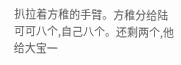扒拉着方稚的手臂。方稚分给陆可可八个,自己八个。还剩两个,他给大宝一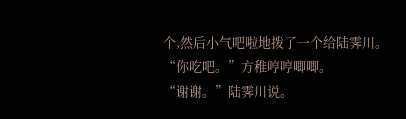个,然后小气吧啦地拨了一个给陆霁川。
“你吃吧。”方稚哼哼唧唧。
“谢谢。”陆霁川说。